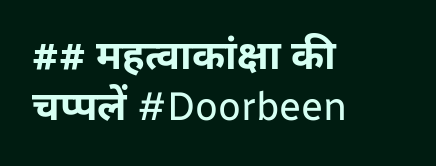## महत्वाकांक्षा की चप्पलें #Doorbeen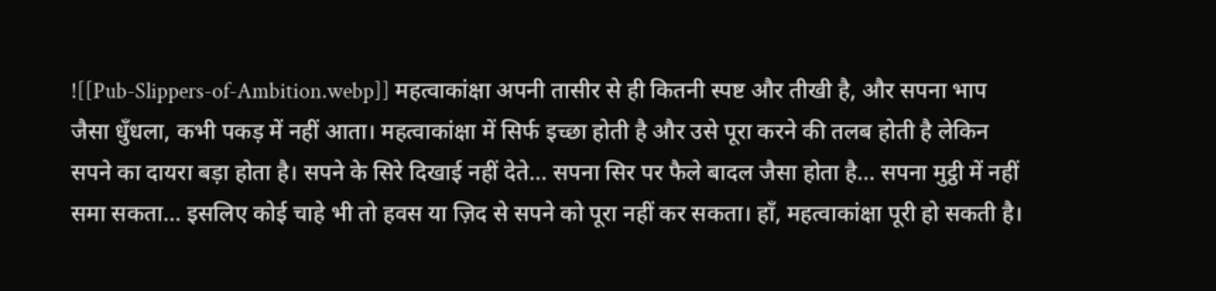![[Pub-Slippers-of-Ambition.webp]] महत्वाकांक्षा अपनी तासीर से ही कितनी स्पष्ट और तीखी है, और सपना भाप जैसा धुँधला, कभी पकड़ में नहीं आता। महत्वाकांक्षा में सिर्फ इच्छा होती है और उसे पूरा करने की तलब होती है लेकिन सपने का दायरा बड़ा होता है। सपने के सिरे दिखाई नहीं देते... सपना सिर पर फैले बादल जैसा होता है... सपना मुट्ठी में नहीं समा सकता... इसलिए कोई चाहे भी तो हवस या ज़िद से सपने को पूरा नहीं कर सकता। हाँ, महत्वाकांक्षा पूरी हो सकती है।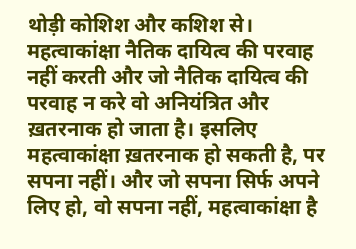थोड़ी कोशिश और कशिश से। महत्वाकांक्षा नैतिक दायित्व की परवाह नहीं करती और जो नैतिक दायित्व की परवाह न करे वो अनियंत्रित और ख़तरनाक हो जाता है। इसलिए महत्वाकांक्षा ख़तरनाक हो सकती है, पर सपना नहीं। और जो सपना सिर्फ अपने लिए हो, वो सपना नहीं, महत्वाकांक्षा है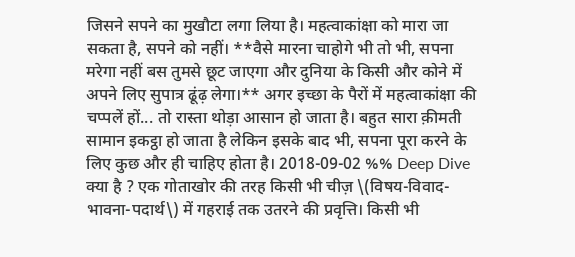जिसने सपने का मुखौटा लगा लिया है। महत्वाकांक्षा को मारा जा सकता है, सपने को नहीं। **वैसे मारना चाहोगे भी तो भी, सपना मरेगा नहीं बस तुमसे छूट जाएगा और दुनिया के किसी और कोने में अपने लिए सुपात्र ढूंढ़ लेगा।** अगर इच्छा के पैरों में महत्वाकांक्षा की चप्पलें हों... तो रास्ता थोड़ा आसान हो जाता है। बहुत सारा क़ीमती सामान इकट्ठा हो जाता है लेकिन इसके बाद भी, सपना पूरा करने के लिए कुछ और ही चाहिए होता है। 2018-09-02 %% Deep Dive क्या है ? एक गोताखोर की तरह किसी भी चीज़ \(विषय-विवाद-भावना-पदार्थ\) में गहराई तक उतरने की प्रवृत्ति। किसी भी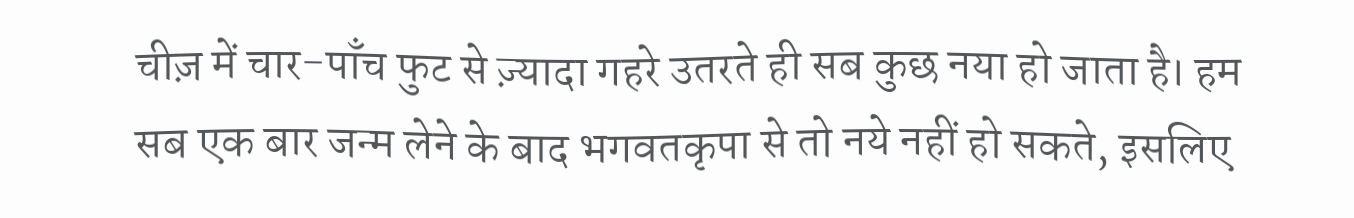चीज़ में चार-पाँच फुट से ज़्यादा गहरे उतरते ही सब कुछ नया हो जाता है। हम सब एक बार जन्म लेने के बाद भगवतकृपा से तो नये नहीं हो सकते, इसलिए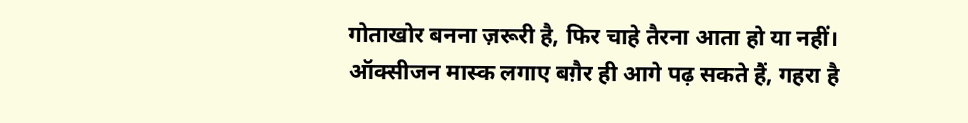गोताखोर बनना ज़रूरी है, फिर चाहे तैरना आता हो या नहीं। ऑक्सीजन मास्क लगाए बग़ैर ही आगे पढ़ सकते हैं, गहरा है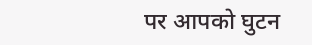पर आपको घुटन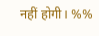नहीं होगी। %%